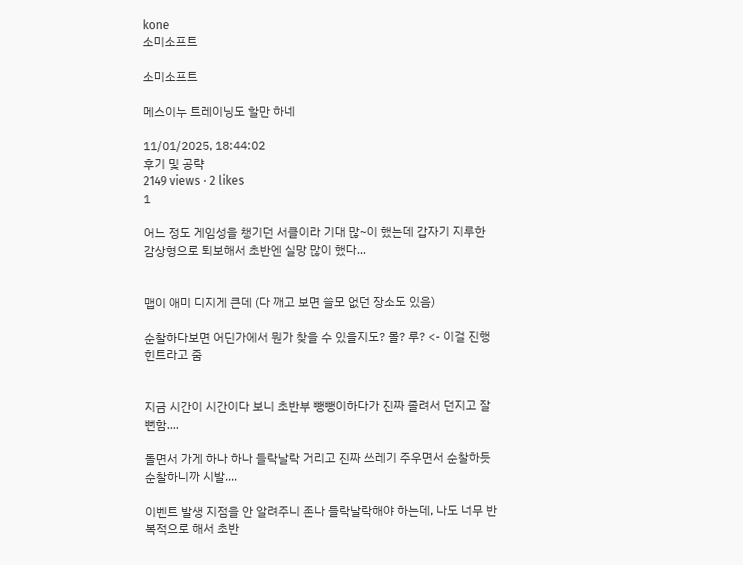kone
소미소프트

소미소프트

메스이누 트레이닝도 할만 하네

11/01/2025, 18:44:02
후기 및 공략
2149 views · 2 likes
1

어느 정도 게임성을 챙기던 서클이라 기대 많~이 했는데 갑자기 지루한 감상형으로 퇴보해서 초반엔 실망 많이 했다...


맵이 애미 디지게 큰데 (다 깨고 보면 쓸모 없던 장소도 있음)

순찰하다보면 어딘가에서 뭔가 찾을 수 있을지도? 몰? 루? <- 이걸 진행 힌트라고 줌


지금 시간이 시간이다 보니 초반부 뺑뺑이하다가 진짜 졸려서 던지고 잘 뻔함....

돌면서 가게 하나 하나 들락날락 거리고 진짜 쓰레기 주우면서 순찰하듯 순찰하니까 시발....

이벤트 발생 지점을 안 알려주니 존나 들락날락해야 하는데, 나도 너무 반복적으로 해서 초반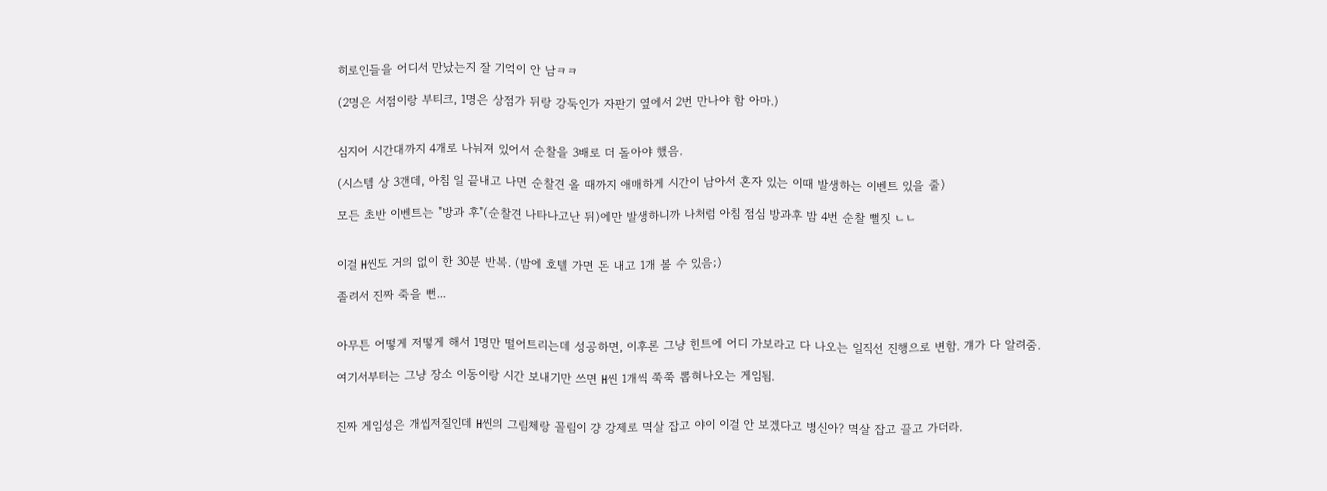히로인들을 어디서 만났는지 잘 기억이 안 남ㅋㅋ

(2명은 서점이랑 부티크, 1명은 상점가 뒤랑 강둑인가 자판기 옆에서 2번 만나야 함 아마.)


심지어 시간대까지 4개로 나눠져 있어서 순찰을 3배로 더 돌아야 했음.

(시스템 상 3갠데, 아침 일 끝내고 나면 순찰견 올 때까지 애매하게 시간이 남아서 혼자 있는 이때 발생하는 이벤트 있을 줄)

모든 초반 이벤트는 "방과 후"(순찰견 나타나고난 뒤)에만 발생하니까 나처럼 아침 점심 방과후 밤 4번 순찰 뻘짓 ㄴㄴ


이걸 H씬도 거의 없이 한 30분 반복. (밤에 호텔 가면 돈 내고 1개 볼 수 있음;)

졸려서 진짜 죽을 뻔...


아무튼 어떻게 저떻게 해서 1명만 떨어트리는데 성공하면, 이후론 그냥 힌트에 어디 가보라고 다 나오는 일직선 진행으로 변함. 걔가 다 알려줌.

여기서부터는 그냥 장소 이동이랑 시간 보내기만 쓰면 H씬 1개씩 쭉쭉 뽑혀나오는 게임됨.


진짜 게임성은 개씹저질인데 H씬의 그림체랑 꼴림이 걍 강제로 멱살 잡고 야이 이걸 안 보겠다고 병신아? 멱살 잡고 끌고 가더라.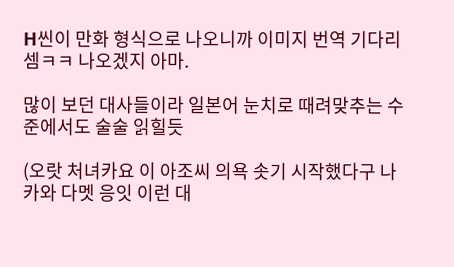H씬이 만화 형식으로 나오니까 이미지 번역 기다리셈ㅋㅋ 나오겠지 아마.

많이 보던 대사들이라 일본어 눈치로 때려맞추는 수준에서도 술술 읽힐듯

(오랏 처녀카요 이 아조씨 의욕 솟기 시작했다구 나카와 다멧 응잇 이런 대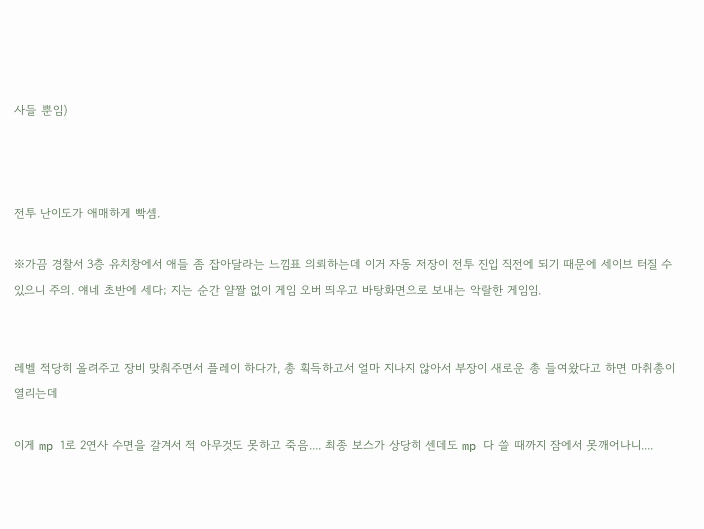사들 뿐임)



전투 난이도가 애매하게 빡셈.

※가끔 경찰서 3층 유치창에서 애들 좀 잡아달라는 느낌표 의뢰하는데 이거 자동 저장이 전투 진입 직전에 되기 때문에 세이브 터질 수 있으니 주의. 얘네 초반에 세다; 지는 순간 얄짤 없이 게임 오버 띄우고 바탕화면으로 보내는 악랄한 게임임.


레벨 적당히 올려주고 장비 맞춰주면서 플레이 하다가, 총 획득하고서 얼마 지나지 않아서 부장이 새로운 총 들여왔다고 하면 마취총이 열리는데

이게 mp 1로 2연사 수면을 갈겨서 적 아무것도 못하고 죽음.... 최종 보스가 상당히 센데도 mp 다 쓸 때까지 잠에서 못깨어나니....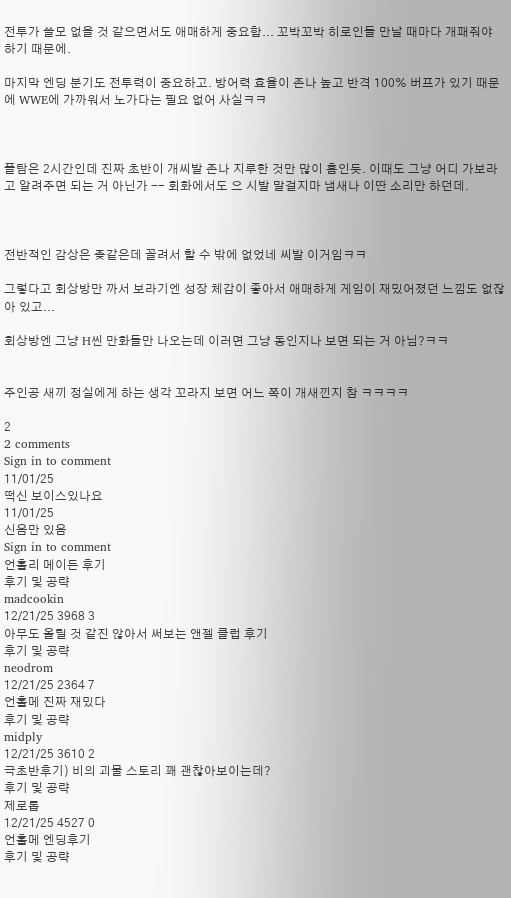전투가 쓸모 없을 것 같으면서도 애매하게 중요함... 꼬박꼬박 히로인들 만날 때마다 개패줘야 하기 때문에.

마지막 엔딩 분기도 전투력이 중요하고. 방어력 효율이 존나 높고 반격 100% 버프가 있기 때문에 WWE에 가까워서 노가다는 필요 없어 사실ㅋㅋ



플탐은 2시간인데 진짜 초반이 개씨발 존나 지루한 것만 많이 흠인듯. 이때도 그냥 어디 가보라고 알려주면 되는 거 아닌가 -- 회화에서도 으 시발 말걸지마 냄새나 이딴 소리만 하던데.



전반적인 감상은 좆같은데 꼴려서 할 수 밖에 없었네 씨발 이거임ㅋㅋ

그렇다고 회상방만 까서 보라기엔 성장 체감이 좋아서 애매하게 게임이 재밌어졌던 느낌도 없잖아 있고...

회상방엔 그냥 H씬 만화들만 나오는데 이러면 그냥 동인지나 보면 되는 거 아님?ㅋㅋ


주인공 새끼 정실에게 하는 생각 꼬라지 보면 어느 쪽이 개새낀지 참 ㅋㅋㅋㅋ

2
2 comments
Sign in to comment
11/01/25
떡신 보이스있나요
11/01/25
신음만 있음
Sign in to comment
언홀리 메이든 후기
후기 및 공략
madcookin
12/21/25 3968 3
아무도 올릴 것 같진 않아서 써보는 앤젤 클럽 후기
후기 및 공략
neodrom
12/21/25 2364 7
언홀메 진짜 재밌다
후기 및 공략
midply
12/21/25 3610 2
극초반후기) 비의 괴물 스토리 꽤 괜찮아보이는데?
후기 및 공략
제로톱
12/21/25 4527 0
언홀메 엔딩후기
후기 및 공략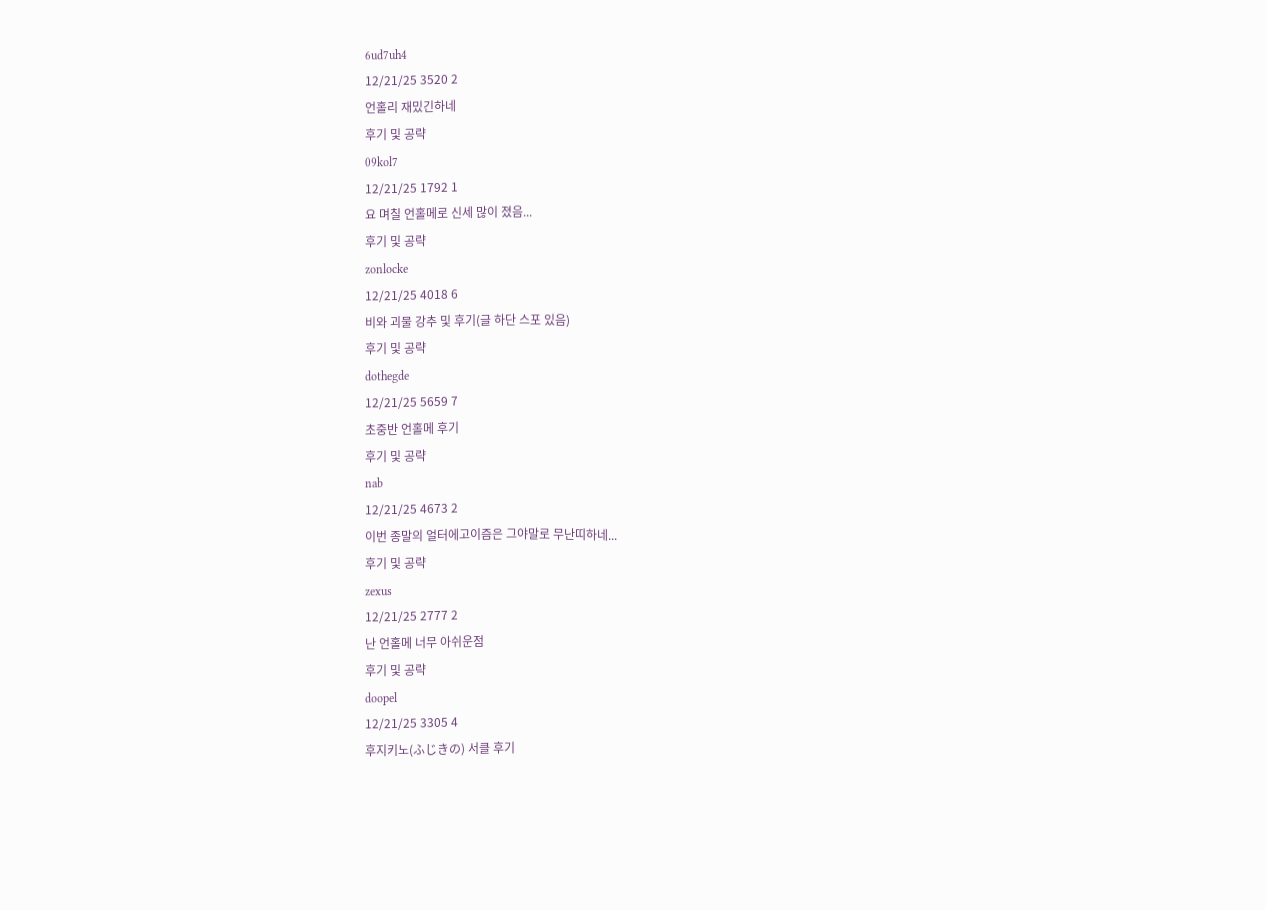6ud7uh4
12/21/25 3520 2
언홀리 재밌긴하네
후기 및 공략
09kol7
12/21/25 1792 1
요 며칠 언홀메로 신세 많이 졌음...
후기 및 공략
zonlocke
12/21/25 4018 6
비와 괴물 강추 및 후기(글 하단 스포 있음)
후기 및 공략
dothegde
12/21/25 5659 7
초중반 언홀메 후기
후기 및 공략
nab
12/21/25 4673 2
이번 종말의 얼터에고이즘은 그야말로 무난띠하네...
후기 및 공략
zexus
12/21/25 2777 2
난 언홀메 너무 아쉬운점
후기 및 공략
doopel
12/21/25 3305 4
후지키노(ふじきの) 서클 후기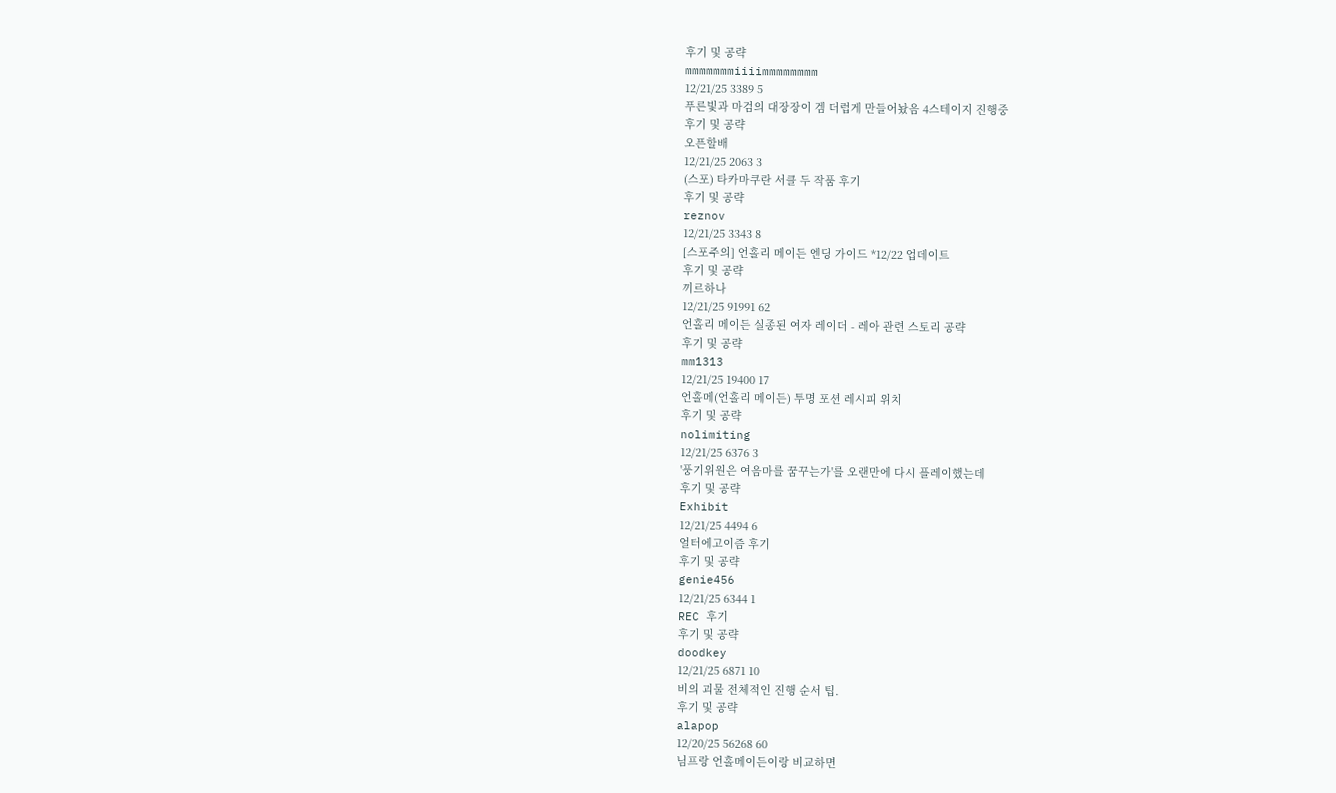후기 및 공략
mmmmmmmiiiimmmmmmmm
12/21/25 3389 5
푸른빛과 마검의 대장장이 겜 더럽게 만들어놨음 4스테이지 진행중
후기 및 공략
오픈할배
12/21/25 2063 3
(스포) 타카마쿠란 서클 두 작품 후기
후기 및 공략
reznov
12/21/25 3343 8
[스포주의] 언홀리 메이든 엔딩 가이드 *12/22 업데이트
후기 및 공략
끼르하나
12/21/25 91991 62
언홀리 메이든 실종된 여자 레이더 - 레아 관련 스토리 공략
후기 및 공략
mm1313
12/21/25 19400 17
언홀메(언홀리 메이든) 투명 포션 레시피 위치
후기 및 공략
nolimiting
12/21/25 6376 3
'풍기위원은 여음마를 꿈꾸는가'를 오랜만에 다시 플레이했는데
후기 및 공략
Exhibit
12/21/25 4494 6
얼터에고이즘 후기
후기 및 공략
genie456
12/21/25 6344 1
REC 후기
후기 및 공략
doodkey
12/21/25 6871 10
비의 괴물 전체적인 진행 순서 팁.
후기 및 공략
alapop
12/20/25 56268 60
님프랑 언홀메이든이랑 비교하면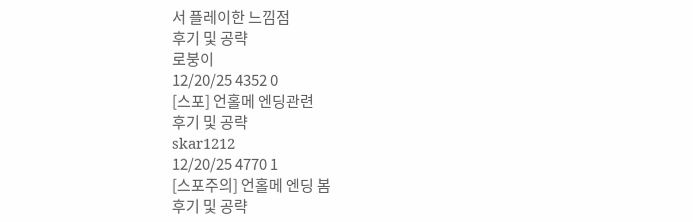서 플레이한 느낌점
후기 및 공략
로붕이
12/20/25 4352 0
[스포] 언홀메 엔딩관련
후기 및 공략
skar1212
12/20/25 4770 1
[스포주의] 언홀메 엔딩 봄
후기 및 공략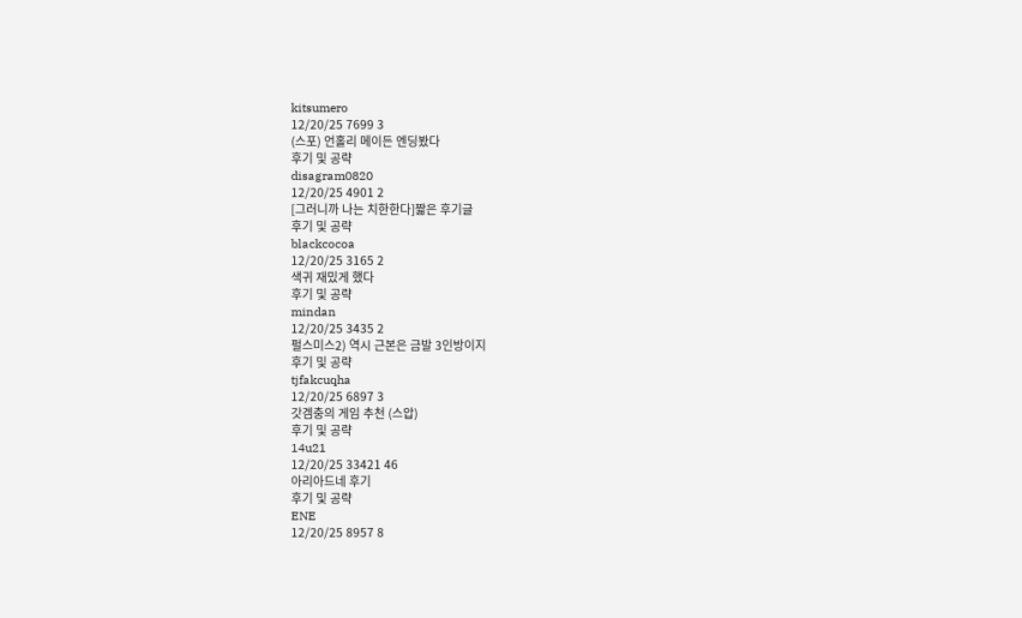kitsumero
12/20/25 7699 3
(스포) 언홀리 메이든 엔딩봤다
후기 및 공략
disagram0820
12/20/25 4901 2
[그러니까 나는 치한한다]짧은 후기글
후기 및 공략
blackcocoa
12/20/25 3165 2
색귀 재밌게 했다
후기 및 공략
mindan
12/20/25 3435 2
펄스미스2) 역시 근본은 금발 3인방이지
후기 및 공략
tjfakcuqha
12/20/25 6897 3
갓겜충의 게임 추천 (스압)
후기 및 공략
14u21
12/20/25 33421 46
아리아드네 후기
후기 및 공략
ENE
12/20/25 8957 8